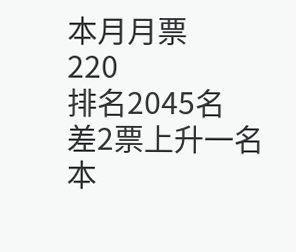本月月票
220
排名2045名
差2票上升一名
本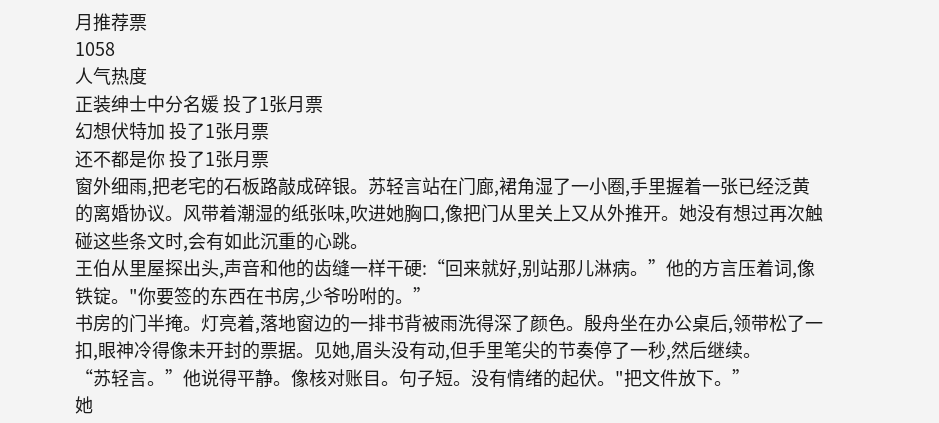月推荐票
1058
人气热度
正装绅士中分名媛 投了1张月票
幻想伏特加 投了1张月票
还不都是你 投了1张月票
窗外细雨,把老宅的石板路敲成碎银。苏轻言站在门廊,裙角湿了一小圈,手里握着一张已经泛黄的离婚协议。风带着潮湿的纸张味,吹进她胸口,像把门从里关上又从外推开。她没有想过再次触碰这些条文时,会有如此沉重的心跳。
王伯从里屋探出头,声音和他的齿缝一样干硬:“回来就好,别站那儿淋病。”他的方言压着词,像铁锭。"你要签的东西在书房,少爷吩咐的。”
书房的门半掩。灯亮着,落地窗边的一排书背被雨洗得深了颜色。殷舟坐在办公桌后,领带松了一扣,眼神冷得像未开封的票据。见她,眉头没有动,但手里笔尖的节奏停了一秒,然后继续。
“苏轻言。”他说得平静。像核对账目。句子短。没有情绪的起伏。"把文件放下。”
她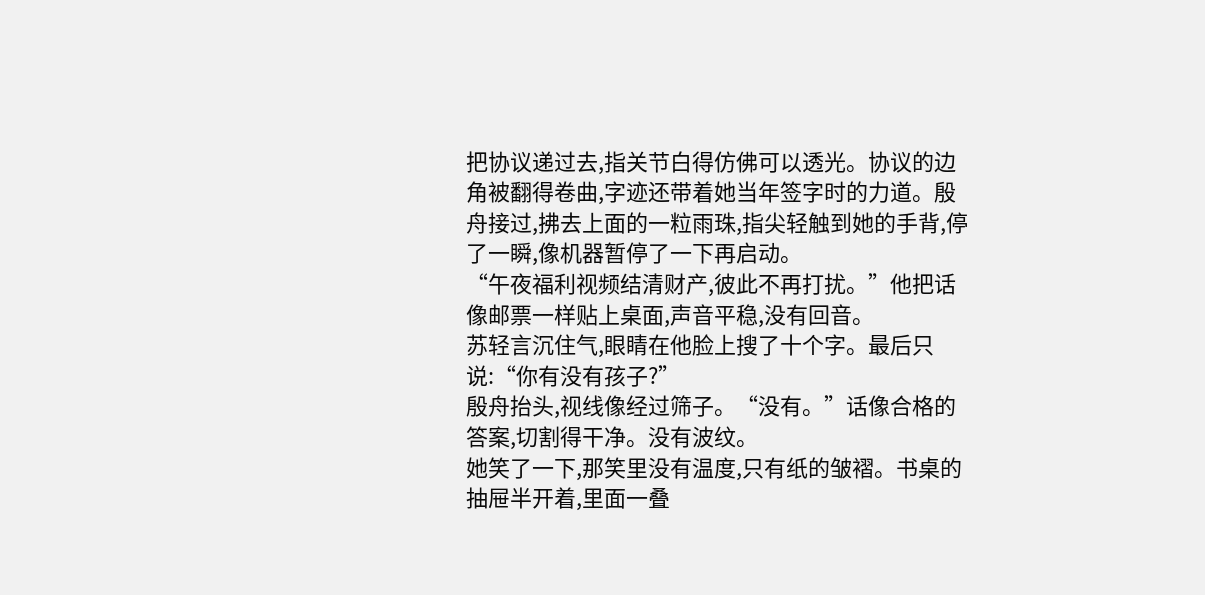把协议递过去,指关节白得仿佛可以透光。协议的边角被翻得卷曲,字迹还带着她当年签字时的力道。殷舟接过,拂去上面的一粒雨珠,指尖轻触到她的手背,停了一瞬,像机器暂停了一下再启动。
“午夜福利视频结清财产,彼此不再打扰。”他把话像邮票一样贴上桌面,声音平稳,没有回音。
苏轻言沉住气,眼睛在他脸上搜了十个字。最后只说:“你有没有孩子?”
殷舟抬头,视线像经过筛子。“没有。”话像合格的答案,切割得干净。没有波纹。
她笑了一下,那笑里没有温度,只有纸的皱褶。书桌的抽屉半开着,里面一叠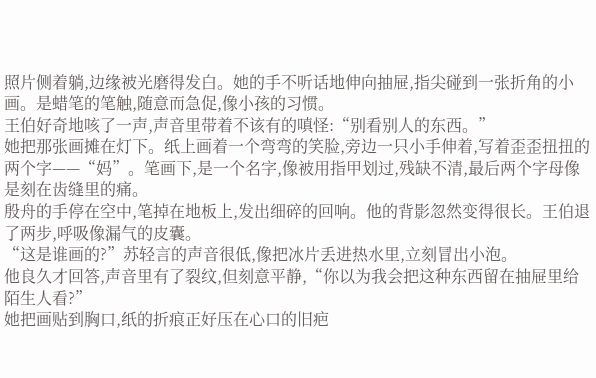照片侧着躺,边缘被光磨得发白。她的手不听话地伸向抽屉,指尖碰到一张折角的小画。是蜡笔的笔触,随意而急促,像小孩的习惯。
王伯好奇地咳了一声,声音里带着不该有的嗔怪:“别看别人的东西。”
她把那张画摊在灯下。纸上画着一个弯弯的笑脸,旁边一只小手伸着,写着歪歪扭扭的两个字——“妈”。笔画下,是一个名字,像被用指甲划过,残缺不清,最后两个字母像是刻在齿缝里的痛。
殷舟的手停在空中,笔掉在地板上,发出细碎的回响。他的背影忽然变得很长。王伯退了两步,呼吸像漏气的皮囊。
“这是谁画的?”苏轻言的声音很低,像把冰片丢进热水里,立刻冒出小泡。
他良久才回答,声音里有了裂纹,但刻意平静,“你以为我会把这种东西留在抽屉里给陌生人看?”
她把画贴到胸口,纸的折痕正好压在心口的旧疤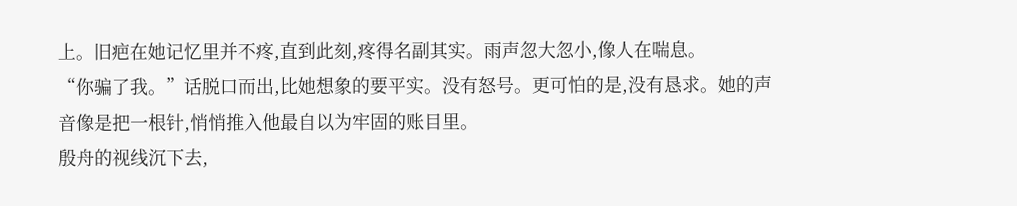上。旧疤在她记忆里并不疼,直到此刻,疼得名副其实。雨声忽大忽小,像人在喘息。
“你骗了我。”话脱口而出,比她想象的要平实。没有怒号。更可怕的是,没有恳求。她的声音像是把一根针,悄悄推入他最自以为牢固的账目里。
殷舟的视线沉下去,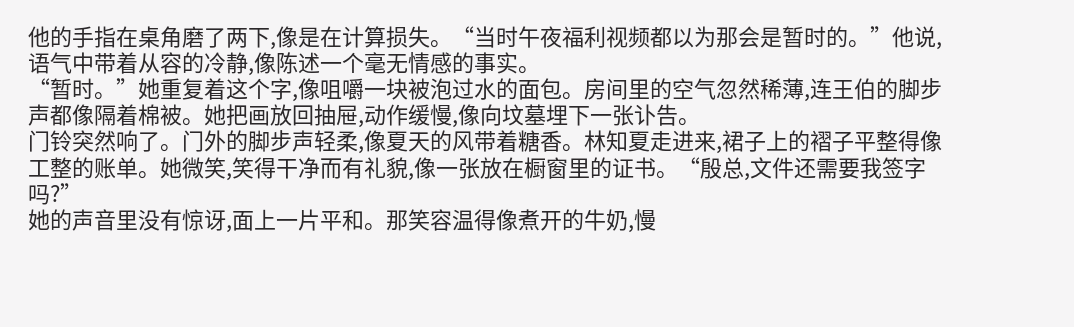他的手指在桌角磨了两下,像是在计算损失。“当时午夜福利视频都以为那会是暂时的。”他说,语气中带着从容的冷静,像陈述一个毫无情感的事实。
“暂时。”她重复着这个字,像咀嚼一块被泡过水的面包。房间里的空气忽然稀薄,连王伯的脚步声都像隔着棉被。她把画放回抽屉,动作缓慢,像向坟墓埋下一张讣告。
门铃突然响了。门外的脚步声轻柔,像夏天的风带着糖香。林知夏走进来,裙子上的褶子平整得像工整的账单。她微笑,笑得干净而有礼貌,像一张放在橱窗里的证书。“殷总,文件还需要我签字吗?”
她的声音里没有惊讶,面上一片平和。那笑容温得像煮开的牛奶,慢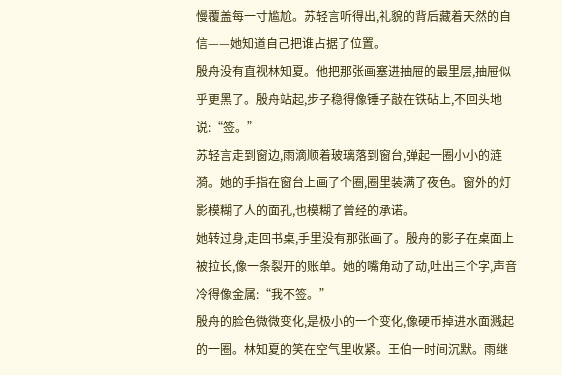慢覆盖每一寸尴尬。苏轻言听得出,礼貌的背后藏着天然的自信——她知道自己把谁占据了位置。
殷舟没有直视林知夏。他把那张画塞进抽屉的最里层,抽屉似乎更黑了。殷舟站起,步子稳得像锤子敲在铁砧上,不回头地说:“签。”
苏轻言走到窗边,雨滴顺着玻璃落到窗台,弹起一圈小小的涟漪。她的手指在窗台上画了个圈,圈里装满了夜色。窗外的灯影模糊了人的面孔,也模糊了曾经的承诺。
她转过身,走回书桌,手里没有那张画了。殷舟的影子在桌面上被拉长,像一条裂开的账单。她的嘴角动了动,吐出三个字,声音冷得像金属:“我不签。”
殷舟的脸色微微变化,是极小的一个变化,像硬币掉进水面溅起的一圈。林知夏的笑在空气里收紧。王伯一时间沉默。雨继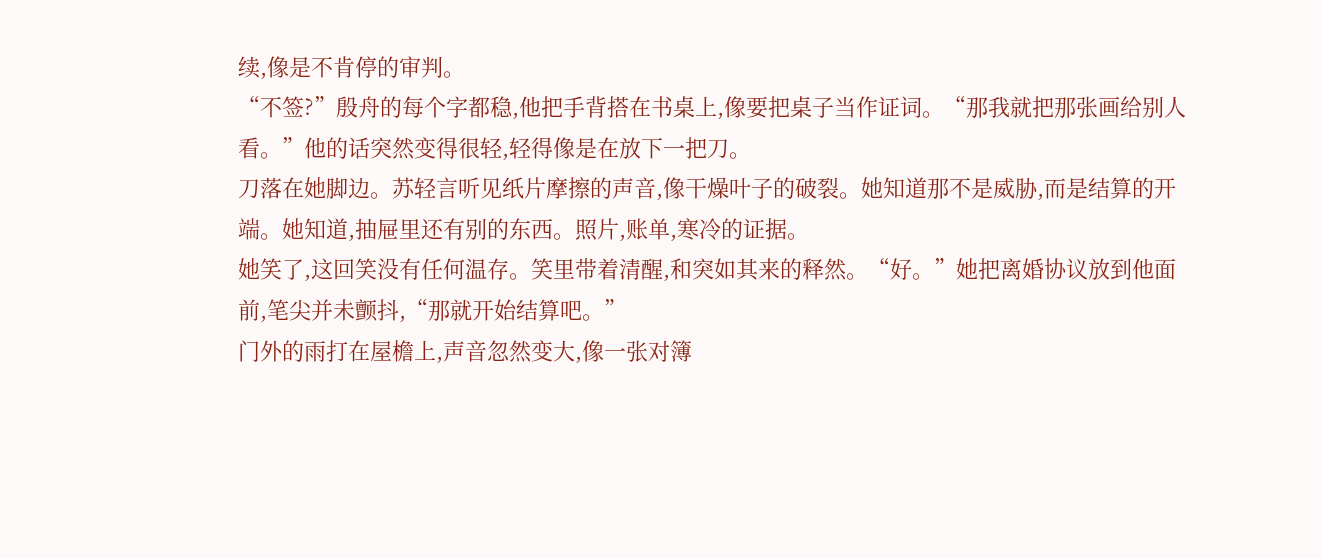续,像是不肯停的审判。
“不签?”殷舟的每个字都稳,他把手背搭在书桌上,像要把桌子当作证词。“那我就把那张画给别人看。”他的话突然变得很轻,轻得像是在放下一把刀。
刀落在她脚边。苏轻言听见纸片摩擦的声音,像干燥叶子的破裂。她知道那不是威胁,而是结算的开端。她知道,抽屉里还有别的东西。照片,账单,寒冷的证据。
她笑了,这回笑没有任何温存。笑里带着清醒,和突如其来的释然。“好。”她把离婚协议放到他面前,笔尖并未颤抖,“那就开始结算吧。”
门外的雨打在屋檐上,声音忽然变大,像一张对簿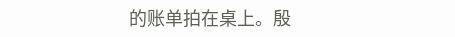的账单拍在桌上。殷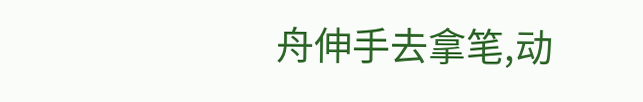舟伸手去拿笔,动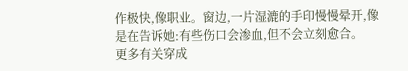作极快,像职业。窗边,一片湿漉的手印慢慢晕开,像是在告诉她:有些伤口会渗血,但不会立刻愈合。
更多有关穿成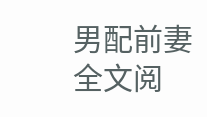男配前妻全文阅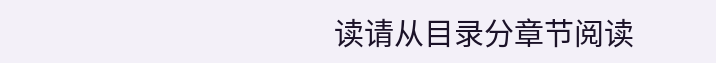读请从目录分章节阅读